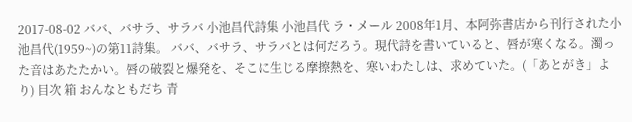2017-08-02 ババ、バサラ、サラバ 小池昌代詩集 小池昌代 ラ・メール 2008年1月、本阿弥書店から刊行された小池昌代(1959~)の第11詩集。 ババ、バサラ、サラバとは何だろう。現代詩を書いていると、唇が寒くなる。濁った音はあたたかい。唇の破裂と爆発を、そこに生じる摩擦熱を、寒いわたしは、求めていた。(「あとがき」より) 目次 箱 おんなともだち 青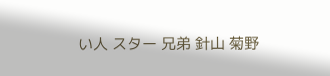い人 スター 兄弟 針山 菊野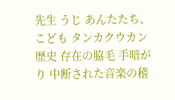先生 うじ あんたたち、こども タンカクウカン 歴史 存在の脇毛 手暗がり 中断された音楽の稽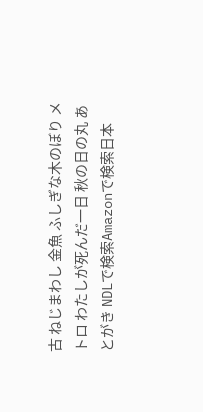古 ねじまわし 金魚 ふしぎな木のぼり メトロ わたしが死んだ一日 秋の日の丸 あとがき NDLで検索Amazonで検索日本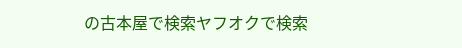の古本屋で検索ヤフオクで検索